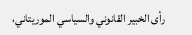رأى الخبير القانوني والسياسي الموريتاني،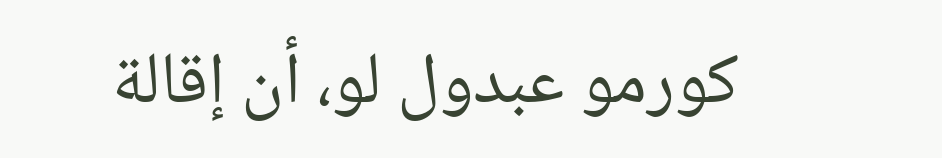كورمو عبدول لو، أن إقالة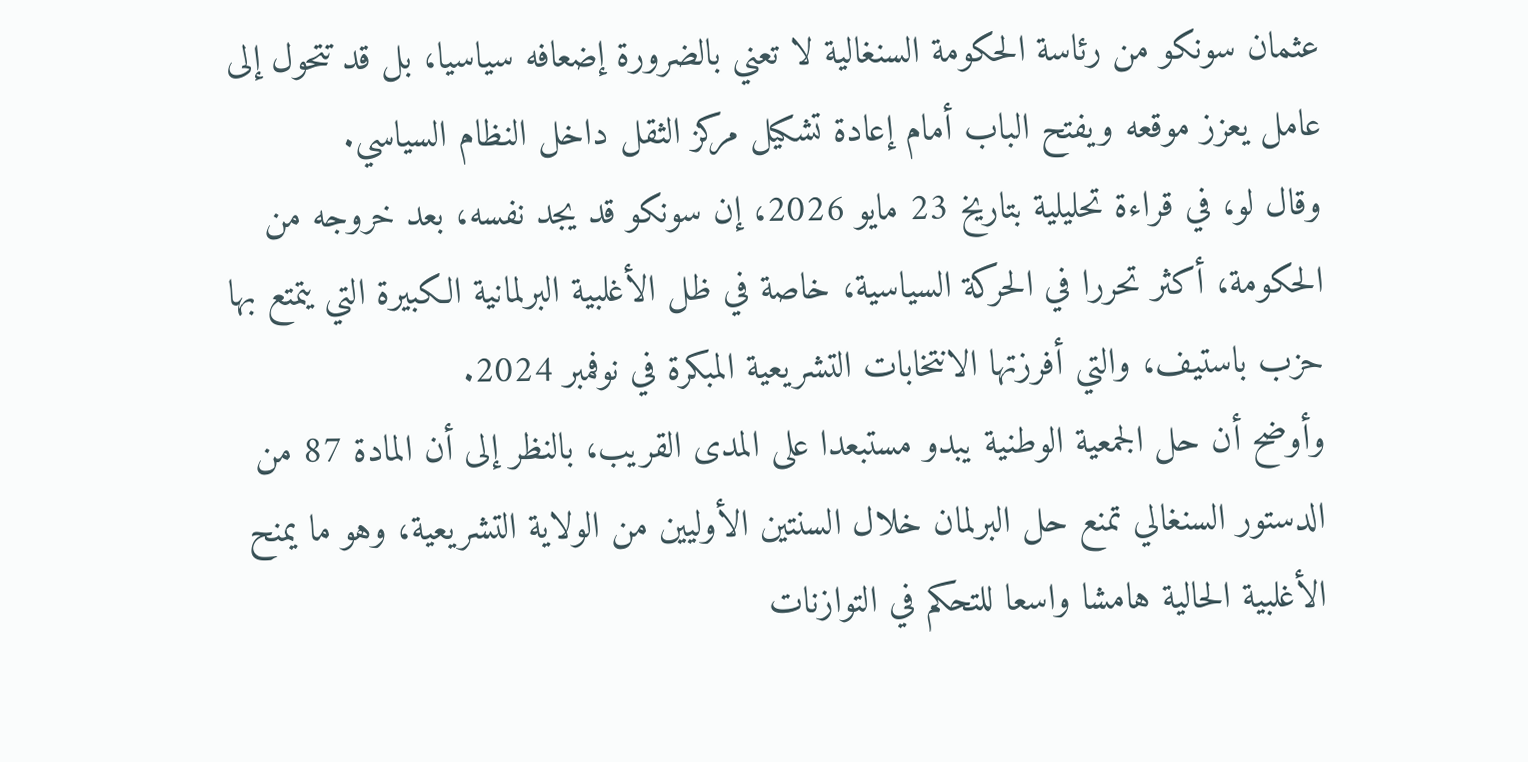عثمان سونكو من رئاسة الحكومة السنغالية لا تعني بالضرورة إضعافه سياسيا، بل قد تتحول إلى عامل يعزز موقعه ويفتح الباب أمام إعادة تشكيل مركز الثقل داخل النظام السياسي.
وقال لو، في قراءة تحليلية بتاريخ 23 مايو 2026، إن سونكو قد يجد نفسه، بعد خروجه من الحكومة، أكثر تحررا في الحركة السياسية، خاصة في ظل الأغلبية البرلمانية الكبيرة التي يتمتع بها حزب باستيف، والتي أفرزتها الانتخابات التشريعية المبكرة في نوفمبر 2024.
وأوضح أن حل الجمعية الوطنية يبدو مستبعدا على المدى القريب، بالنظر إلى أن المادة 87 من الدستور السنغالي تمنع حل البرلمان خلال السنتين الأوليين من الولاية التشريعية، وهو ما يمنح الأغلبية الحالية هامشا واسعا للتحكم في التوازنات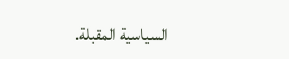السياسية المقبلة.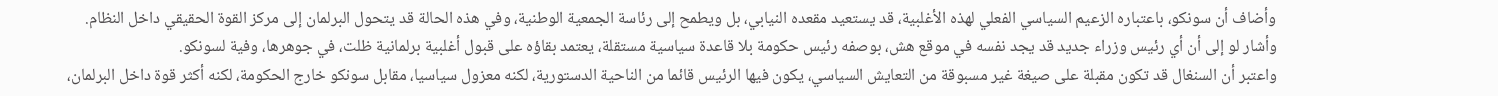وأضاف أن سونكو، باعتباره الزعيم السياسي الفعلي لهذه الأغلبية، قد يستعيد مقعده النيابي، بل ويطمح إلى رئاسة الجمعية الوطنية، وفي هذه الحالة قد يتحول البرلمان إلى مركز القوة الحقيقي داخل النظام.
وأشار لو إلى أن أي رئيس وزراء جديد قد يجد نفسه في موقع هش، بوصفه رئيس حكومة بلا قاعدة سياسية مستقلة، يعتمد بقاؤه على قبول أغلبية برلمانية ظلت، في جوهرها، وفية لسونكو.
واعتبر أن السنغال قد تكون مقبلة على صيغة غير مسبوقة من التعايش السياسي، يكون فيها الرئيس قائما من الناحية الدستورية، لكنه معزول سياسيا، مقابل سونكو خارج الحكومة، لكنه أكثر قوة داخل البرلمان،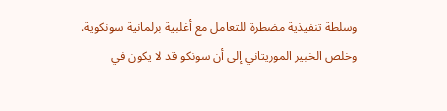وسلطة تنفيذية مضطرة للتعامل مع أغلبية برلمانية سونكوية.
وخلص الخبير الموريتاني إلى أن سونكو قد لا يكون في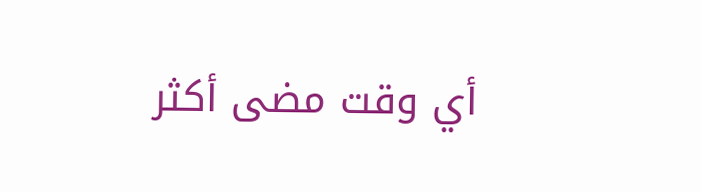أي وقت مضى أكثر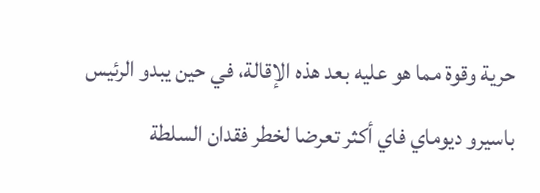حرية وقوة مما هو عليه بعد هذه الإقالة، في حين يبدو الرئيس باسيرو ديوماي فاي أكثر تعرضا لخطر فقدان السلطة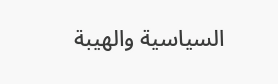السياسية والهيبة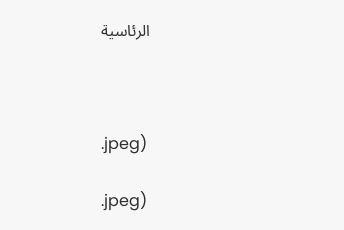الرئاسية



.jpeg)

.jpeg)